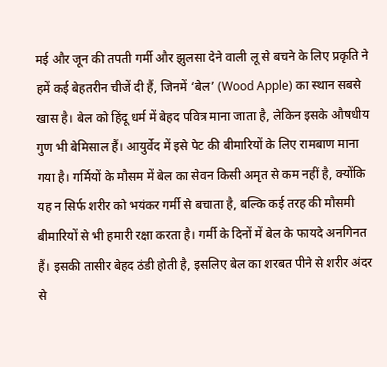मई और जून की तपती गर्मी और झुलसा देने वाली लू से बचने के लिए प्रकृति ने हमें कई बेहतरीन चीजें दी हैं, जिनमें ‘बेल’ (Wood Apple) का स्थान सबसे खास है। बेल को हिंदू धर्म में बेहद पवित्र माना जाता है, लेकिन इसके औषधीय गुण भी बेमिसाल हैं। आयुर्वेद में इसे पेट की बीमारियों के लिए रामबाण माना गया है। गर्मियों के मौसम में बेल का सेवन किसी अमृत से कम नहीं है, क्योंकि यह न सिर्फ शरीर को भयंकर गर्मी से बचाता है, बल्कि कई तरह की मौसमी बीमारियों से भी हमारी रक्षा करता है। गर्मी के दिनों में बेल के फायदे अनगिनत हैं। इसकी तासीर बेहद ठंडी होती है, इसलिए बेल का शरबत पीने से शरीर अंदर से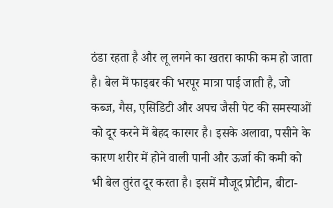ठंडा रहता है और लू लगने का खतरा काफी कम हो जाता है। बेल में फाइबर की भरपूर मात्रा पाई जाती है, जो कब्ज, गैस, एसिडिटी और अपच जैसी पेट की समस्याओं को दूर करने में बेहद कारगर है। इसके अलावा, पसीने के कारण शरीर में होने वाली पानी और ऊर्जा की कमी को भी बेल तुरंत दूर करता है। इसमें मौजूद प्रोटीन, बीटा-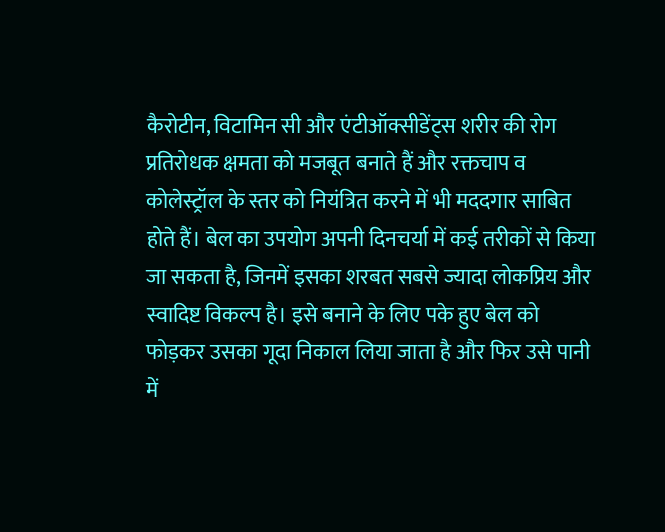कैरोटीन, विटामिन सी और एंटीऑक्सीडेंट्स शरीर की रोग प्रतिरोधक क्षमता को मजबूत बनाते हैं और रक्तचाप व कोलेस्ट्रॉल के स्तर को नियंत्रित करने में भी मददगार साबित होते हैं। बेल का उपयोग अपनी दिनचर्या में कई तरीकों से किया जा सकता है, जिनमें इसका शरबत सबसे ज्यादा लोकप्रिय और स्वादिष्ट विकल्प है। इसे बनाने के लिए पके हुए बेल को फोड़कर उसका गूदा निकाल लिया जाता है और फिर उसे पानी में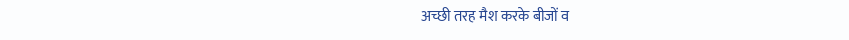अच्छी तरह मैश करके बीजों व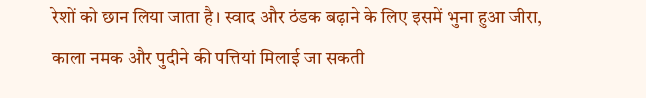रेशों को छान लिया जाता है। स्वाद और ठंडक बढ़ाने के लिए इसमें भुना हुआ जीरा, काला नमक और पुदीने की पत्तियां मिलाई जा सकती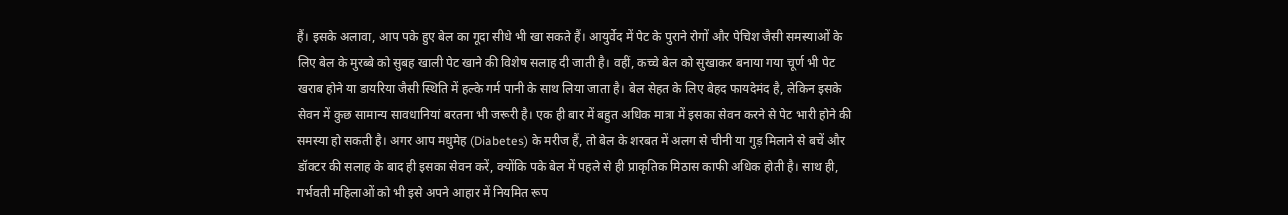हैं। इसके अलावा, आप पके हुए बेल का गूदा सीधे भी खा सकते हैं। आयुर्वेद में पेट के पुराने रोगों और पेचिश जैसी समस्याओं के लिए बेल के मुरब्बे को सुबह खाली पेट खाने की विशेष सलाह दी जाती है। वहीं, कच्चे बेल को सुखाकर बनाया गया चूर्ण भी पेट खराब होने या डायरिया जैसी स्थिति में हल्के गर्म पानी के साथ लिया जाता है। बेल सेहत के लिए बेहद फायदेमंद है, लेकिन इसके सेवन में कुछ सामान्य सावधानियां बरतना भी जरूरी है। एक ही बार में बहुत अधिक मात्रा में इसका सेवन करने से पेट भारी होने की समस्या हो सकती है। अगर आप मधुमेह (Diabetes) के मरीज हैं, तो बेल के शरबत में अलग से चीनी या गुड़ मिलाने से बचें और डॉक्टर की सलाह के बाद ही इसका सेवन करें, क्योंकि पके बेल में पहले से ही प्राकृतिक मिठास काफी अधिक होती है। साथ ही, गर्भवती महिलाओं को भी इसे अपने आहार में नियमित रूप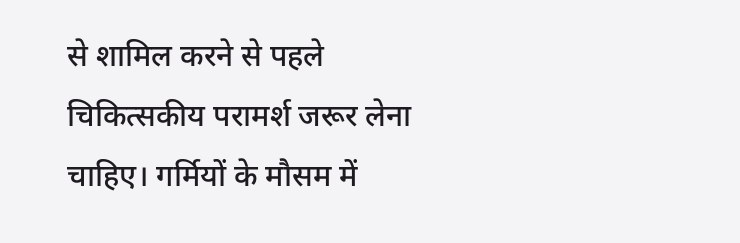से शामिल करने से पहले चिकित्सकीय परामर्श जरूर लेना चाहिए। गर्मियों के मौसम में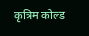कृत्रिम कोल्ड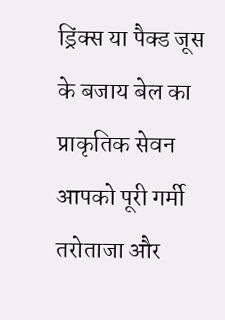ड्रिंक्स या पैक्ड जूस के बजाय बेल का प्राकृतिक सेवन आपको पूरी गर्मी तरोताजा और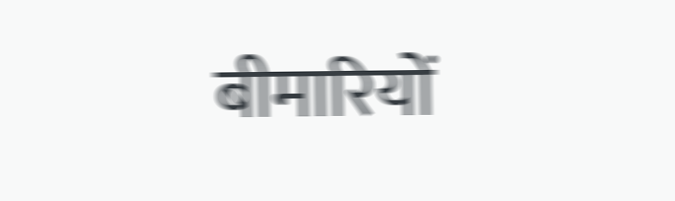बीमारियों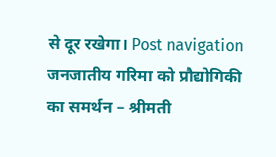से दूर रखेगा। Post navigation जनजातीय गरिमा को प्रौद्योगिकी का समर्थन – श्रीमती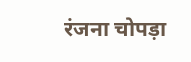रंजना चोपड़ा